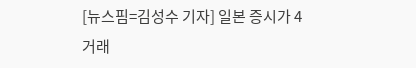[뉴스핌=김성수 기자] 일본 증시가 4거래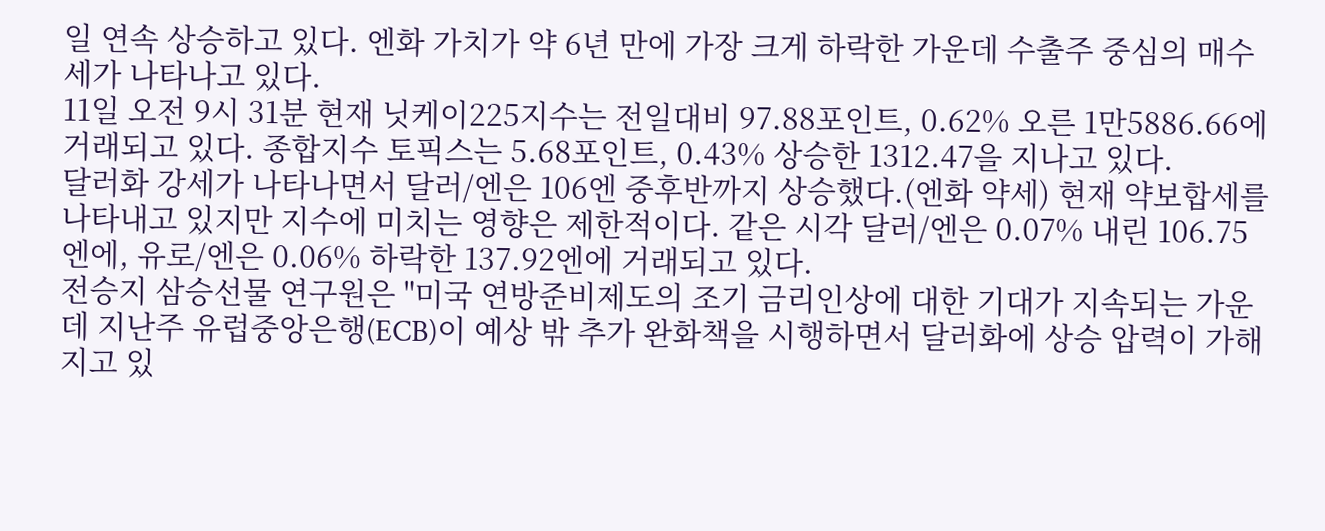일 연속 상승하고 있다. 엔화 가치가 약 6년 만에 가장 크게 하락한 가운데 수출주 중심의 매수세가 나타나고 있다.
11일 오전 9시 31분 현재 닛케이225지수는 전일대비 97.88포인트, 0.62% 오른 1만5886.66에 거래되고 있다. 종합지수 토픽스는 5.68포인트, 0.43% 상승한 1312.47을 지나고 있다.
달러화 강세가 나타나면서 달러/엔은 106엔 중후반까지 상승했다.(엔화 약세) 현재 약보합세를 나타내고 있지만 지수에 미치는 영향은 제한적이다. 같은 시각 달러/엔은 0.07% 내린 106.75엔에, 유로/엔은 0.06% 하락한 137.92엔에 거래되고 있다.
전승지 삼승선물 연구원은 "미국 연방준비제도의 조기 금리인상에 대한 기대가 지속되는 가운데 지난주 유럽중앙은행(ECB)이 예상 밖 추가 완화책을 시행하면서 달러화에 상승 압력이 가해지고 있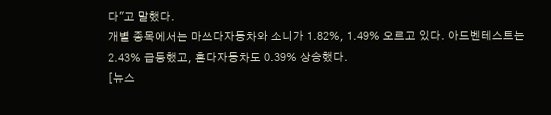다"고 말했다.
개별 종목에서는 마쓰다자동차와 소니가 1.82%, 1.49% 오르고 있다. 아드벤테스트는 2.43% 급등했고, 혼다자동차도 0.39% 상승했다.
[뉴스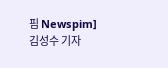핌 Newspim] 김성수 기자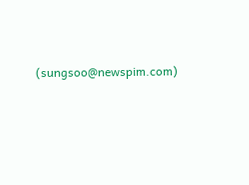(sungsoo@newspim.com)